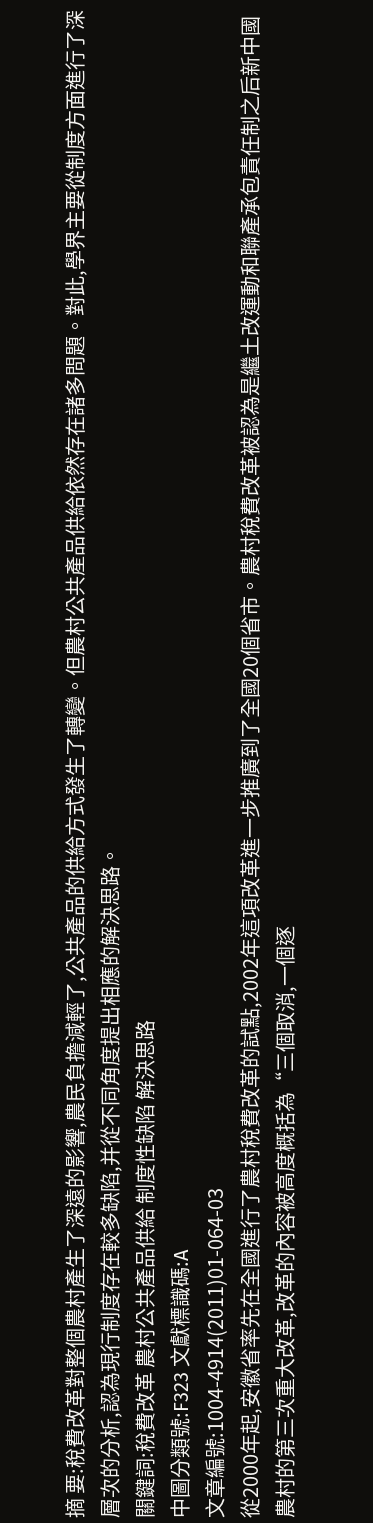摘 要:稅費改革對整個農村產生了深遠的影響,農民負擔減輕了,公共產品的供給方式發生了轉變。但農村公共產品供給依然存在諸多問題。對此,學界主要從制度方面進行了深層次的分析,認為現行制度存在較多缺陷,并從不同角度提出相應的解決思路。
關鍵詞:稅費改革 農村公共產品供給 制度性缺陷 解決思路
中圖分類號:F323 文獻標識碼:A
文章編號:1004-4914(2011)01-064-03
從2000年起,安徽省率先在全國進行了農村稅費改革的試點,2002年這項改革進一步推廣到了全國20個省市。農村稅費改革被認為是繼土改運動和聯產承包責任制之后新中國農村的第三次重大改革,改革的內容被高度概括為“三個取消,一個逐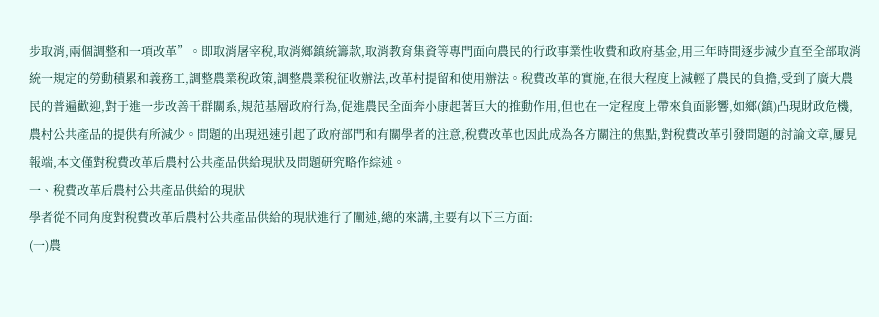步取消,兩個調整和一項改革”。即取消屠宰稅,取消鄉鎮統籌款,取消教育集資等專門面向農民的行政事業性收費和政府基金,用三年時間逐步減少直至全部取消統一規定的勞動積累和義務工,調整農業稅政策,調整農業稅征收辦法,改革村提留和使用辦法。稅費改革的實施,在很大程度上減輕了農民的負擔,受到了廣大農民的普遍歡迎,對于進一步改善干群關系,規范基層政府行為,促進農民全面奔小康起著巨大的推動作用,但也在一定程度上帶來負面影響,如鄉(鎮)凸現財政危機,農村公共產品的提供有所減少。問題的出現迅速引起了政府部門和有關學者的注意,稅費改革也因此成為各方關注的焦點,對稅費改革引發問題的討論文章,屢見報端,本文僅對稅費改革后農村公共產品供給現狀及問題研究略作綜述。
一、稅費改革后農村公共產品供給的現狀
學者從不同角度對稅費改革后農村公共產品供給的現狀進行了闡述,總的來講,主要有以下三方面:
(一)農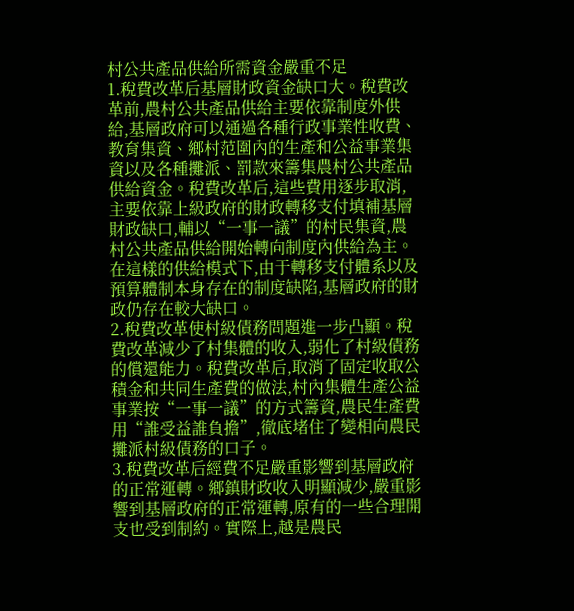村公共產品供給所需資金嚴重不足
1.稅費改革后基層財政資金缺口大。稅費改革前,農村公共產品供給主要依靠制度外供給,基層政府可以通過各種行政事業性收費、教育集資、鄉村范圍內的生產和公益事業集資以及各種攤派、罰款來籌集農村公共產品供給資金。稅費改革后,這些費用逐步取消,主要依靠上級政府的財政轉移支付填補基層財政缺口,輔以“一事一議”的村民集資,農村公共產品供給開始轉向制度內供給為主。在這樣的供給模式下,由于轉移支付體系以及預算體制本身存在的制度缺陷,基層政府的財政仍存在較大缺口。
2.稅費改革使村級債務問題進一步凸顯。稅費改革減少了村集體的收入,弱化了村級債務的償還能力。稅費改革后,取消了固定收取公積金和共同生產費的做法,村內集體生產公益事業按“一事一議”的方式籌資,農民生產費用“誰受益誰負擔”,徹底堵住了變相向農民攤派村級債務的口子。
3.稅費改革后經費不足嚴重影響到基層政府的正常運轉。鄉鎮財政收入明顯減少,嚴重影響到基層政府的正常運轉,原有的一些合理開支也受到制約。實際上,越是農民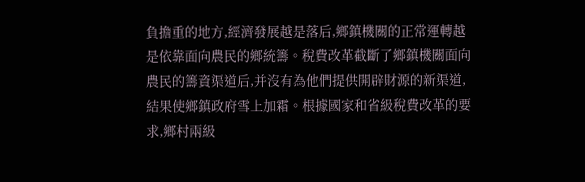負擔重的地方,經濟發展越是落后,鄉鎮機關的正常運轉越是依靠面向農民的鄉統籌。稅費改革截斷了鄉鎮機關面向農民的籌資渠道后,并沒有為他們提供開辟財源的新渠道,結果使鄉鎮政府雪上加霜。根據國家和省級稅費改革的要求,鄉村兩級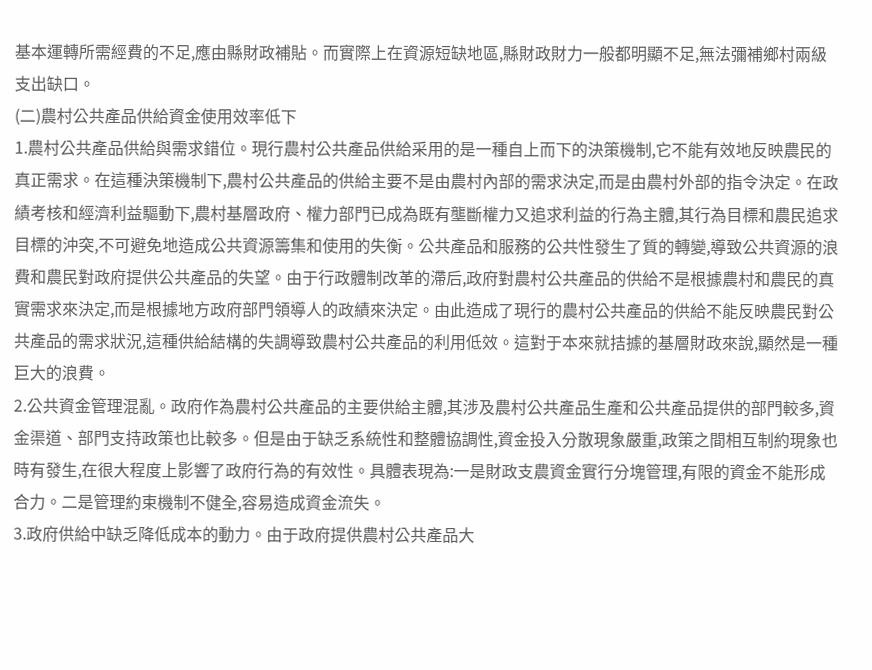基本運轉所需經費的不足,應由縣財政補貼。而實際上在資源短缺地區,縣財政財力一般都明顯不足,無法彌補鄉村兩級支出缺口。
(二)農村公共產品供給資金使用效率低下
1.農村公共產品供給與需求錯位。現行農村公共產品供給采用的是一種自上而下的決策機制,它不能有效地反映農民的真正需求。在這種決策機制下,農村公共產品的供給主要不是由農村內部的需求決定,而是由農村外部的指令決定。在政績考核和經濟利益驅動下,農村基層政府、權力部門已成為既有壟斷權力又追求利益的行為主體,其行為目標和農民追求目標的沖突,不可避免地造成公共資源籌集和使用的失衡。公共產品和服務的公共性發生了質的轉變,導致公共資源的浪費和農民對政府提供公共產品的失望。由于行政體制改革的滯后,政府對農村公共產品的供給不是根據農村和農民的真實需求來決定,而是根據地方政府部門領導人的政績來決定。由此造成了現行的農村公共產品的供給不能反映農民對公共產品的需求狀況,這種供給結構的失調導致農村公共產品的利用低效。這對于本來就拮據的基層財政來說,顯然是一種巨大的浪費。
2.公共資金管理混亂。政府作為農村公共產品的主要供給主體,其涉及農村公共產品生產和公共產品提供的部門較多,資金渠道、部門支持政策也比較多。但是由于缺乏系統性和整體協調性,資金投入分散現象嚴重,政策之間相互制約現象也時有發生,在很大程度上影響了政府行為的有效性。具體表現為:一是財政支農資金實行分塊管理,有限的資金不能形成合力。二是管理約束機制不健全,容易造成資金流失。
3.政府供給中缺乏降低成本的動力。由于政府提供農村公共產品大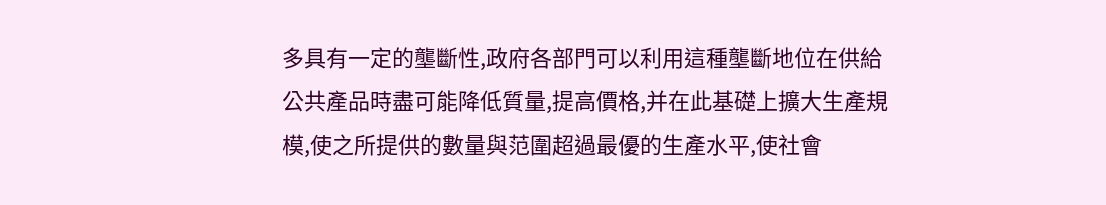多具有一定的壟斷性,政府各部門可以利用這種壟斷地位在供給公共產品時盡可能降低質量,提高價格,并在此基礎上擴大生產規模,使之所提供的數量與范圍超過最優的生產水平,使社會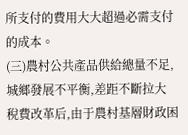所支付的費用大大超過必需支付的成本。
(三)農村公共產品供給總量不足,城鄉發展不平衡,差距不斷拉大
稅費改革后,由于農村基層財政困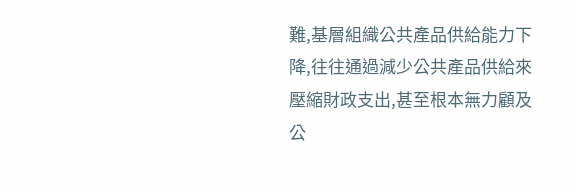難,基層組織公共產品供給能力下降,往往通過減少公共產品供給來壓縮財政支出,甚至根本無力顧及公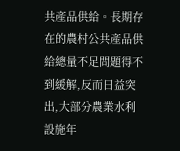共產品供給。長期存在的農村公共產品供給總量不足問題得不到緩解,反而日益突出,大部分農業水利設施年